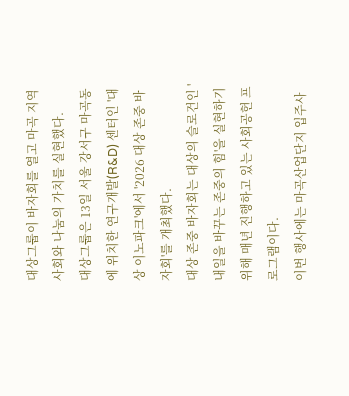대상그룹이 바자회를 열고 마곡 지역사회와 나눔의 가치를 실현했다.
대상그룹은 13일 서울 강서구 마곡동에 위치한 연구개발(R&D) 센터인 '대상 이노파크'에서 '2026 대상 존중 바자회'를 개최했다.
대상 존중 바자회는 대상의 슬로건인 '내일을 바꾸는 존중의 힘'을 실현하기 위해 매년 진행하고 있는 사회공헌 프로그램이다.
이번 행사에는 마곡산업단지 입주사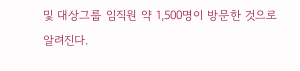및 대상그룹 임직원 약 1,500명이 방문한 것으로 알려진다.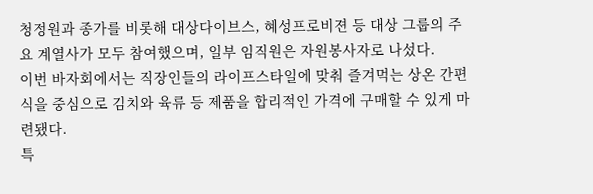청정원과 종가를 비롯해 대상다이브스, 혜성프로비젼 등 대상 그룹의 주요 계열사가 모두 참여했으며, 일부 임직원은 자원봉사자로 나섰다.
이번 바자회에서는 직장인들의 라이프스타일에 맞춰 즐겨먹는 상온 간편식을 중심으로 김치와 육류 등 제품을 합리적인 가격에 구매할 수 있게 마련됐다.
특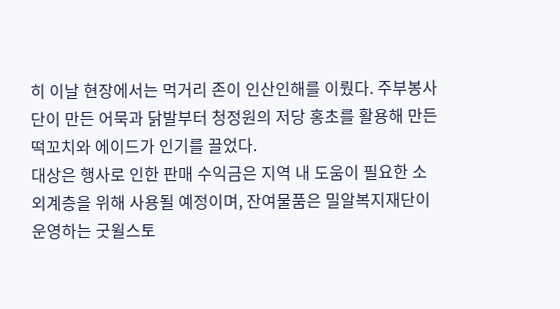히 이날 현장에서는 먹거리 존이 인산인해를 이뤘다. 주부봉사단이 만든 어묵과 닭발부터 청정원의 저당 홍초를 활용해 만든 떡꼬치와 에이드가 인기를 끌었다.
대상은 행사로 인한 판매 수익금은 지역 내 도움이 필요한 소외계층을 위해 사용될 예정이며, 잔여물품은 밀알복지재단이 운영하는 굿윌스토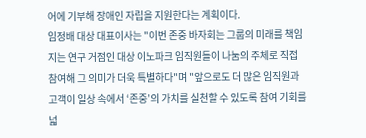어에 기부해 장애인 자립을 지원한다는 계획이다.
임정배 대상 대표이사는 "이번 존중 바자회는 그룹의 미래를 책임지는 연구 거점인 대상 이노파크 임직원들이 나눔의 주체로 직접 참여해 그 의미가 더욱 특별하다"며 "앞으로도 더 많은 임직원과 고객이 일상 속에서 ‘존중’의 가치를 실천할 수 있도록 참여 기회를 넓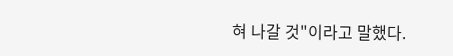혀 나갈 것"이라고 말했다.